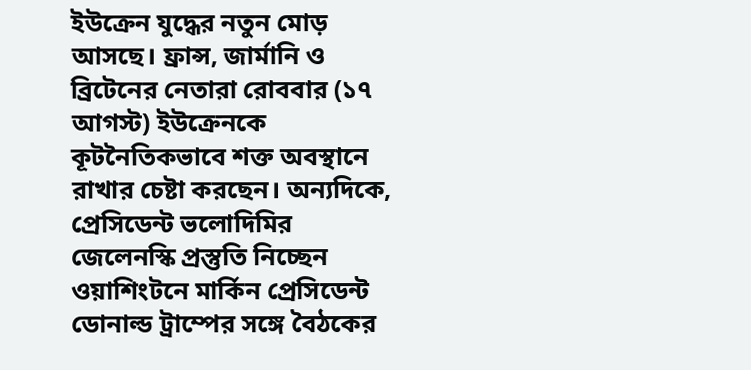ইউক্রেন যুদ্ধের নতুন মোড় আসছে। ফ্রান্স, জার্মানি ও ব্রিটেনের নেতারা রোববার (১৭ আগস্ট) ইউক্রেনকে কূটনৈতিকভাবে শক্ত অবস্থানে রাখার চেষ্টা করছেন। অন্যদিকে, প্রেসিডেন্ট ভলোদিমির জেলেনস্কি প্রস্তুতি নিচ্ছেন ওয়াশিংটনে মার্কিন প্রেসিডেন্ট ডোনাল্ড ট্রাম্পের সঙ্গে বৈঠকের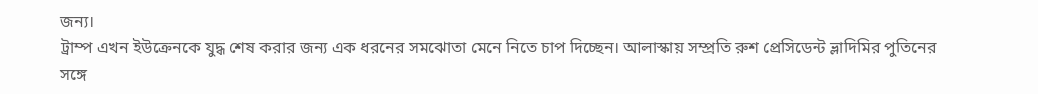জন্য।
ট্রাম্প এখন ইউক্রেনকে যুদ্ধ শেষ করার জন্য এক ধরনের সমঝোতা মেনে নিতে চাপ দিচ্ছেন। আলাস্কায় সম্প্রতি রুশ প্রেসিডেন্ট ভ্লাদিমির পুতিনের সঙ্গে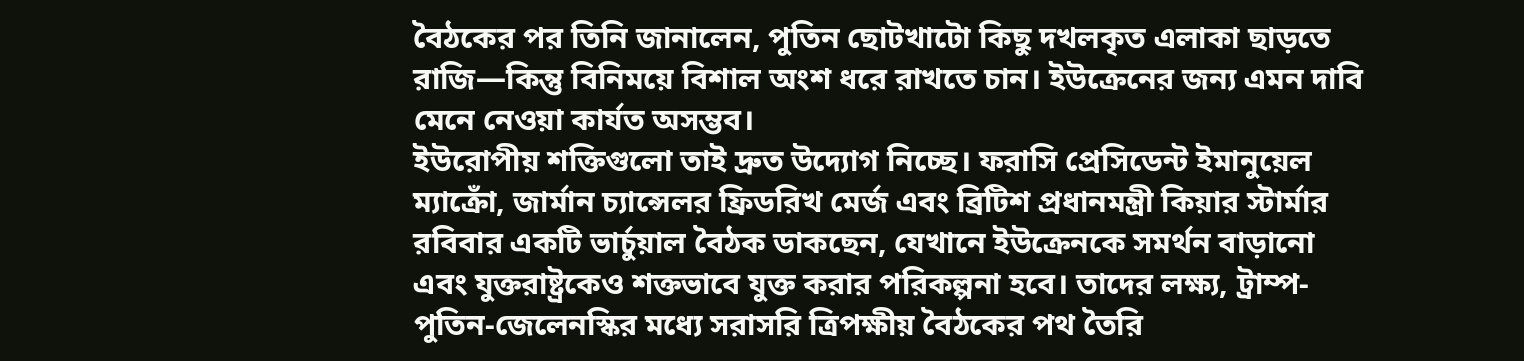বৈঠকের পর তিনি জানালেন, পুতিন ছোটখাটো কিছু দখলকৃত এলাকা ছাড়তে রাজি—কিন্তু বিনিময়ে বিশাল অংশ ধরে রাখতে চান। ইউক্রেনের জন্য এমন দাবি মেনে নেওয়া কার্যত অসম্ভব।
ইউরোপীয় শক্তিগুলো তাই দ্রুত উদ্যোগ নিচ্ছে। ফরাসি প্রেসিডেন্ট ইমানুয়েল ম্যাক্রোঁ, জার্মান চ্যান্সেলর ফ্রিডরিখ মের্জ এবং ব্রিটিশ প্রধানমন্ত্রী কিয়ার স্টার্মার রবিবার একটি ভার্চুয়াল বৈঠক ডাকছেন, যেখানে ইউক্রেনকে সমর্থন বাড়ানো এবং যুক্তরাষ্ট্রকেও শক্তভাবে যুক্ত করার পরিকল্পনা হবে। তাদের লক্ষ্য, ট্রাম্প-পুতিন-জেলেনস্কির মধ্যে সরাসরি ত্রিপক্ষীয় বৈঠকের পথ তৈরি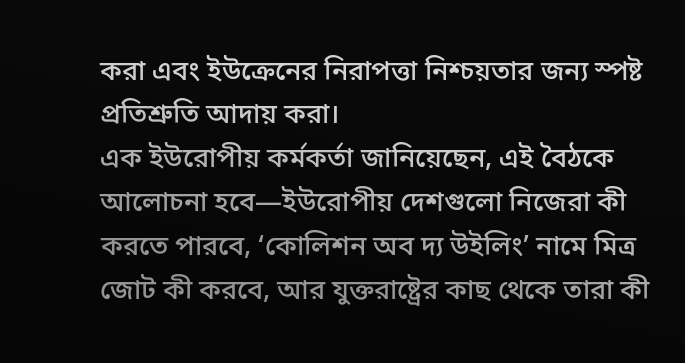করা এবং ইউক্রেনের নিরাপত্তা নিশ্চয়তার জন্য স্পষ্ট প্রতিশ্রুতি আদায় করা।
এক ইউরোপীয় কর্মকর্তা জানিয়েছেন, এই বৈঠকে আলোচনা হবে—ইউরোপীয় দেশগুলো নিজেরা কী করতে পারবে, ‘কোলিশন অব দ্য উইলিং’ নামে মিত্র জোট কী করবে, আর যুক্তরাষ্ট্রের কাছ থেকে তারা কী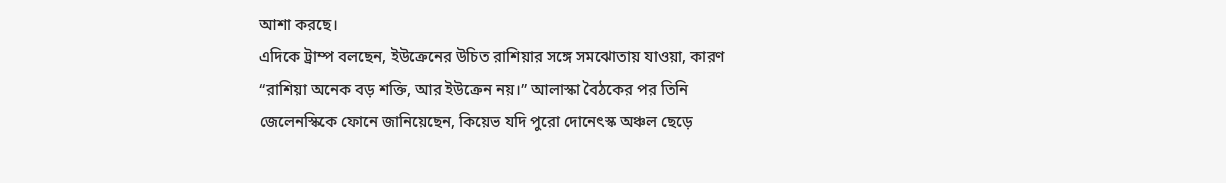আশা করছে।
এদিকে ট্রাম্প বলছেন, ইউক্রেনের উচিত রাশিয়ার সঙ্গে সমঝোতায় যাওয়া, কারণ “রাশিয়া অনেক বড় শক্তি, আর ইউক্রেন নয়।” আলাস্কা বৈঠকের পর তিনি জেলেনস্কিকে ফোনে জানিয়েছেন, কিয়েভ যদি পুরো দোনেৎস্ক অঞ্চল ছেড়ে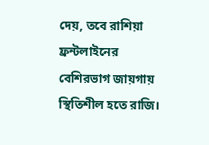দেয়, তবে রাশিয়া ফ্রন্টলাইনের বেশিরভাগ জায়গায় স্থিতিশীল হতে রাজি।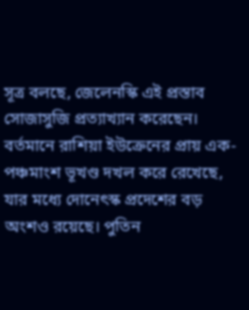সূত্র বলছে, জেলেনস্কি এই প্রস্তাব সোজাসুজি প্রত্যাখ্যান করেছেন।
বর্তমানে রাশিয়া ইউক্রেনের প্রায় এক-পঞ্চমাংশ ভূখণ্ড দখল করে রেখেছে, যার মধ্যে দোনেৎস্ক প্রদেশের বড় অংশও রয়েছে। পুতিন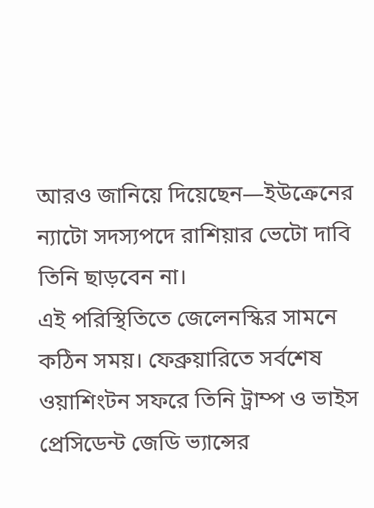আরও জানিয়ে দিয়েছেন—ইউক্রেনের ন্যাটো সদস্যপদে রাশিয়ার ভেটো দাবি তিনি ছাড়বেন না।
এই পরিস্থিতিতে জেলেনস্কির সামনে কঠিন সময়। ফেব্রুয়ারিতে সর্বশেষ ওয়াশিংটন সফরে তিনি ট্রাম্প ও ভাইস প্রেসিডেন্ট জেডি ভ্যান্সের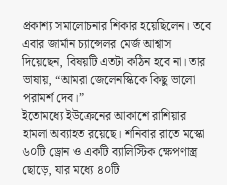প্রকাশ্য সমালোচনার শিকার হয়েছিলেন। তবে এবার জার্মান চ্যান্সেলর মের্জ আশ্বাস দিয়েছেন, বিষয়টি এতটা কঠিন হবে না। তার ভাষায়, “আমরা জেলেনস্কিকে কিছু ভালো পরামর্শ দেব।”
ইতোমধ্যে ইউক্রেনের আকাশে রাশিয়ার হামলা অব্যাহত রয়েছে। শনিবার রাতে মস্কো ৬০টি ড্রোন ও একটি ব্যালিস্টিক ক্ষেপণাস্ত্র ছোড়ে, যার মধ্যে ৪০টি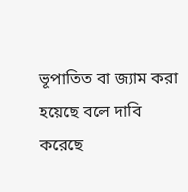ভূপাতিত বা জ্যাম করা হয়েছে বলে দাবি করেছে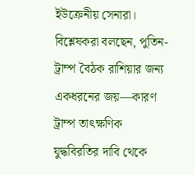ইউক্রেনীয় সেনারা।
বিশ্লেষকরা বলছেন, পুতিন-ট্রাম্প বৈঠক রাশিয়ার জন্য একধরনের জয়—কারণ ট্রাম্প তাৎক্ষণিক যুদ্ধবিরতির দাবি থেকে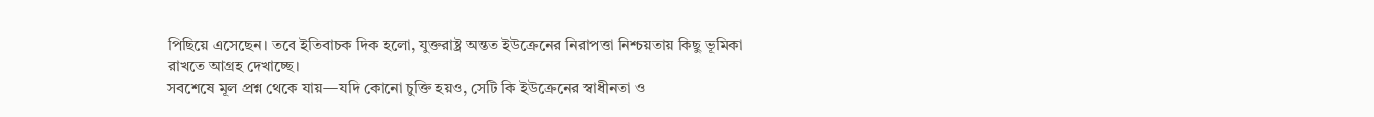পিছিয়ে এসেছেন। তবে ইতিবাচক দিক হলো, যুক্তরাষ্ট্র অন্তত ইউক্রেনের নিরাপত্তা নিশ্চয়তায় কিছু ভূমিকা রাখতে আগ্রহ দেখাচ্ছে।
সবশেষে মূল প্রশ্ন থেকে যায়—যদি কোনো চুক্তি হয়ও, সেটি কি ইউক্রেনের স্বাধীনতা ও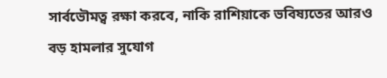সার্বভৌমত্ব রক্ষা করবে, নাকি রাশিয়াকে ভবিষ্যতের আরও বড় হামলার সুযোগ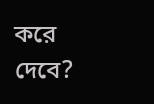করে দেবে?